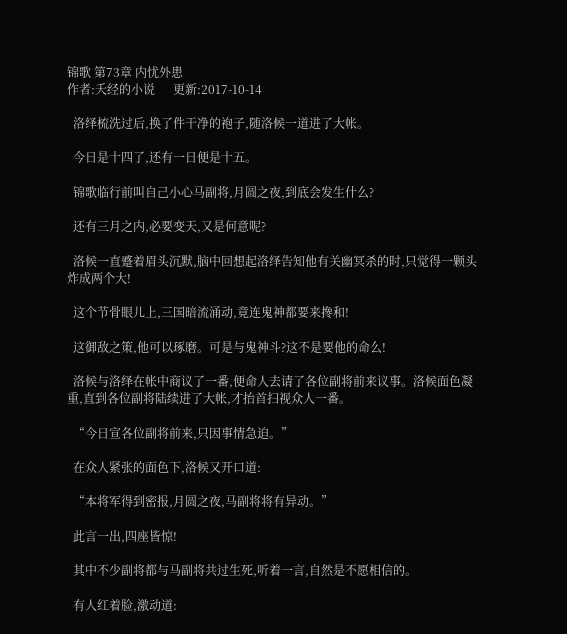锦歌 第73章 内忧外患
作者:夭经的小说      更新:2017-10-14

  洛绎梳洗过后,换了件干净的袍子,随洛候一道进了大帐。

  今日是十四了,还有一日便是十五。

  锦歌临行前叫自己小心马副将,月圆之夜,到底会发生什么?

  还有三月之内,必要变天,又是何意呢?

  洛候一直蹙着眉头沉默,脑中回想起洛绎告知他有关幽冥杀的时,只觉得一颗头炸成两个大!

  这个节骨眼儿上,三国暗流涌动,竟连鬼神都要来搀和!

  这御敌之策,他可以琢磨。可是与鬼神斗?这不是要他的命么!

  洛候与洛绎在帐中商议了一番,便命人去请了各位副将前来议事。洛候面色凝重,直到各位副将陆续进了大帐,才抬首扫视众人一番。

  “今日宣各位副将前来,只因事情急迫。”

  在众人紧张的面色下,洛候又开口道:

  “本将军得到密报,月圆之夜,马副将将有异动。”

  此言一出,四座皆惊!

  其中不少副将都与马副将共过生死,听着一言,自然是不愿相信的。

  有人红着脸,激动道: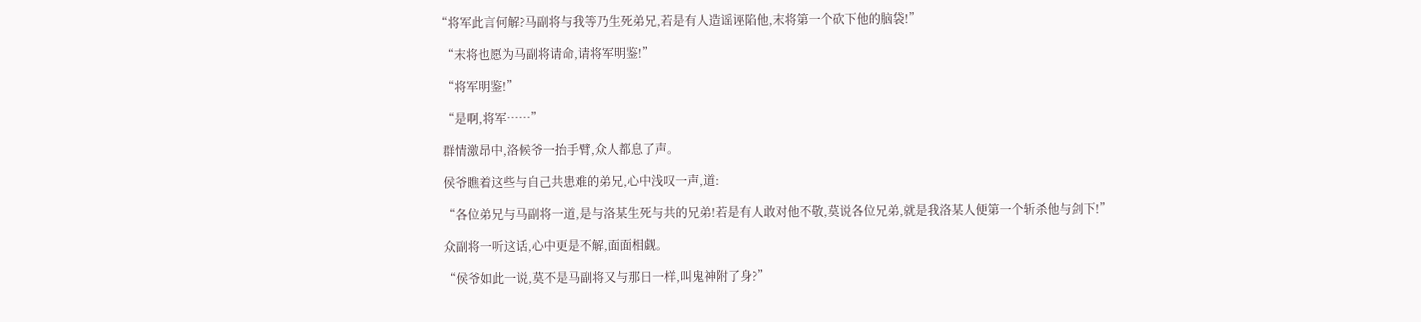“将军此言何解?马副将与我等乃生死弟兄,若是有人造谣诬陷他,末将第一个砍下他的脑袋!”

  “末将也愿为马副将请命,请将军明鉴!”

  “将军明鉴!”

  “是啊,将军……”

  群情激昂中,洛候爷一抬手臂,众人都息了声。

  侯爷瞧着这些与自己共患难的弟兄,心中浅叹一声,道:

  “各位弟兄与马副将一道,是与洛某生死与共的兄弟!若是有人敢对他不敬,莫说各位兄弟,就是我洛某人便第一个斩杀他与剑下!”

  众副将一听这话,心中更是不解,面面相觑。

  “侯爷如此一说,莫不是马副将又与那日一样,叫鬼神附了身?”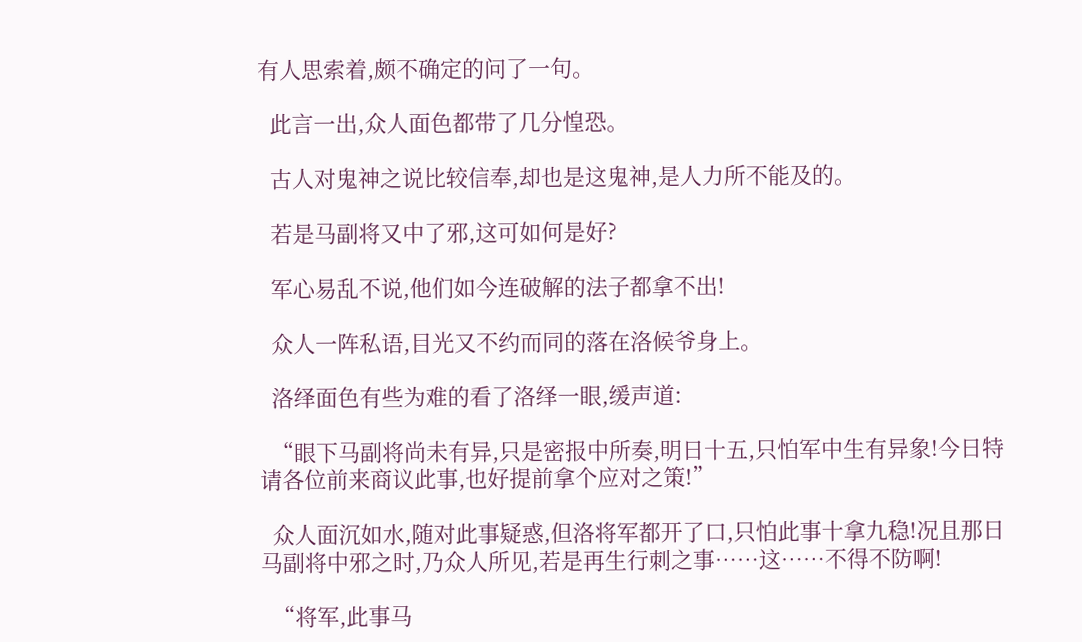有人思索着,颇不确定的问了一句。

  此言一出,众人面色都带了几分惶恐。

  古人对鬼神之说比较信奉,却也是这鬼神,是人力所不能及的。

  若是马副将又中了邪,这可如何是好?

  军心易乱不说,他们如今连破解的法子都拿不出!

  众人一阵私语,目光又不约而同的落在洛候爷身上。

  洛绎面色有些为难的看了洛绎一眼,缓声道:

  “眼下马副将尚未有异,只是密报中所奏,明日十五,只怕军中生有异象!今日特请各位前来商议此事,也好提前拿个应对之策!”

  众人面沉如水,随对此事疑惑,但洛将军都开了口,只怕此事十拿九稳!况且那日马副将中邪之时,乃众人所见,若是再生行刺之事……这……不得不防啊!

  “将军,此事马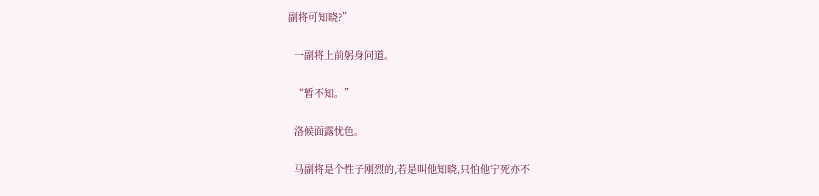副将可知晓?”

  一副将上前躬身问道。

  “暂不知。”

  洛候面露忧色。

  马副将是个性子刚烈的,若是叫他知晓,只怕他宁死亦不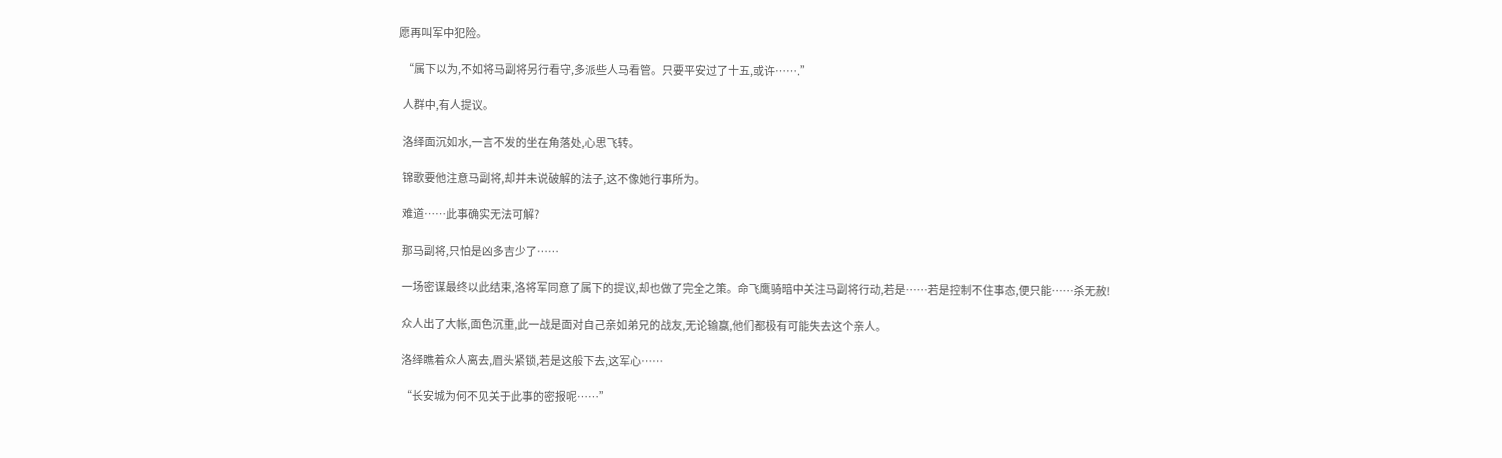愿再叫军中犯险。

  “属下以为,不如将马副将另行看守,多派些人马看管。只要平安过了十五,或许…….”

  人群中,有人提议。

  洛绎面沉如水,一言不发的坐在角落处,心思飞转。

  锦歌要他注意马副将,却并未说破解的法子,这不像她行事所为。

  难道……此事确实无法可解?

  那马副将,只怕是凶多吉少了……

  一场密谋最终以此结束,洛将军同意了属下的提议,却也做了完全之策。命飞鹰骑暗中关注马副将行动,若是……若是控制不住事态,便只能……杀无赦!

  众人出了大帐,面色沉重,此一战是面对自己亲如弟兄的战友,无论输赢,他们都极有可能失去这个亲人。

  洛绎瞧着众人离去,眉头紧锁,若是这般下去,这军心……

  “长安城为何不见关于此事的密报呢……”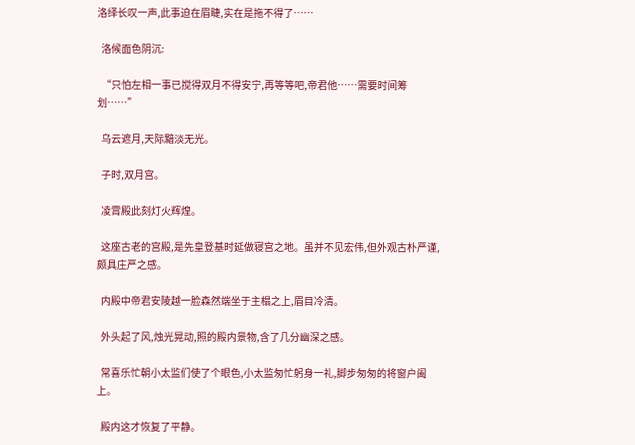洛绎长叹一声,此事迫在眉睫,实在是拖不得了……

  洛候面色阴沉:

  “只怕左相一事已搅得双月不得安宁,再等等吧,帝君他……需要时间筹划……”

  乌云遮月,天际黯淡无光。

  子时,双月宫。

  凌霄殿此刻灯火辉煌。

  这座古老的宫殿,是先皇登基时延做寝宫之地。虽并不见宏伟,但外观古朴严谨,颇具庄严之感。

  内殿中帝君安陵越一脸森然端坐于主榻之上,眉目冷清。

  外头起了风,烛光晃动,照的殿内景物,含了几分幽深之感。

  常喜乐忙朝小太监们使了个眼色,小太监匆忙躬身一礼,脚步匆匆的将窗户阖上。

  殿内这才恢复了平静。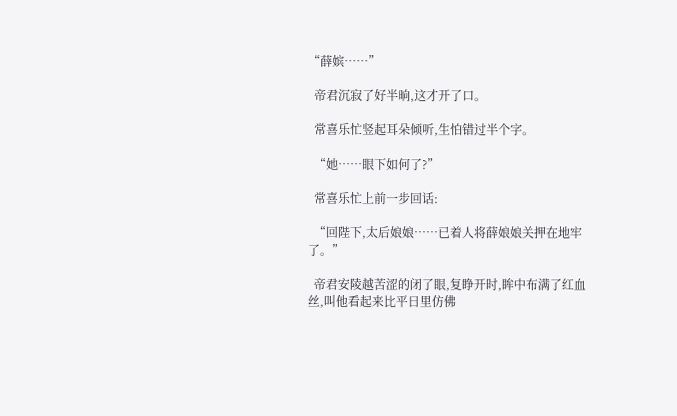“薛嫔……”

  帝君沉寂了好半晌,这才开了口。

  常喜乐忙竖起耳朵倾听,生怕错过半个字。

  “她……眼下如何了?”

  常喜乐忙上前一步回话:

  “回陛下,太后娘娘……已着人将薛娘娘关押在地牢了。”

  帝君安陵越苦涩的闭了眼,复睁开时,眸中布满了红血丝,叫他看起来比平日里仿佛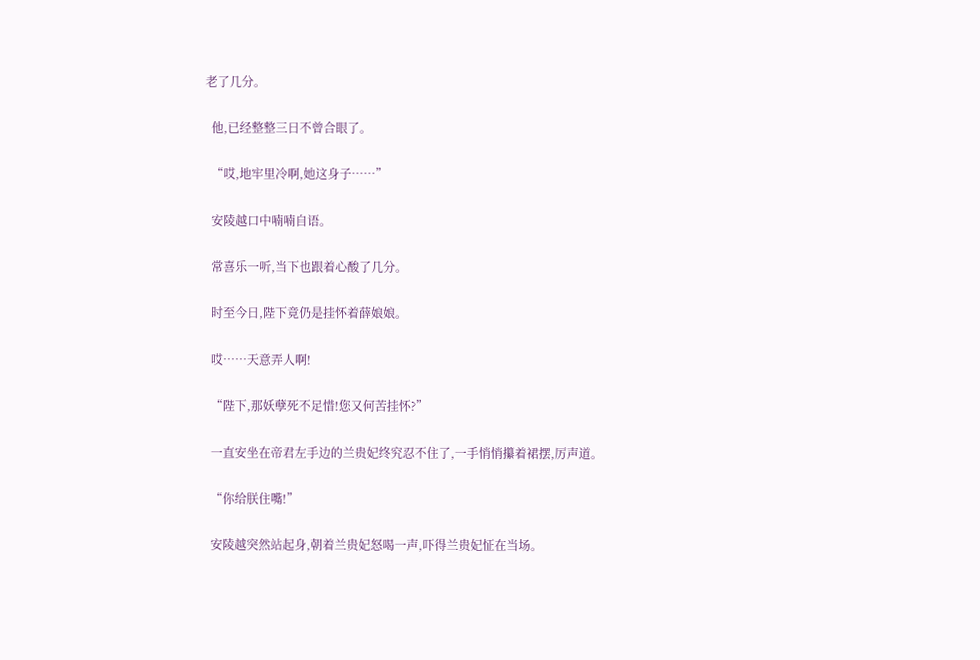老了几分。

  他,已经整整三日不曾合眼了。

  “哎,地牢里冷啊,她这身子……”

  安陵越口中喃喃自语。

  常喜乐一听,当下也跟着心酸了几分。

  时至今日,陛下竟仍是挂怀着薛娘娘。

  哎……天意弄人啊!

  “陛下,那妖孽死不足惜!您又何苦挂怀?”

  一直安坐在帝君左手边的兰贵妃终究忍不住了,一手悄悄攥着裙摆,厉声道。

  “你给朕住嘴!”

  安陵越突然站起身,朝着兰贵妃怒喝一声,吓得兰贵妃怔在当场。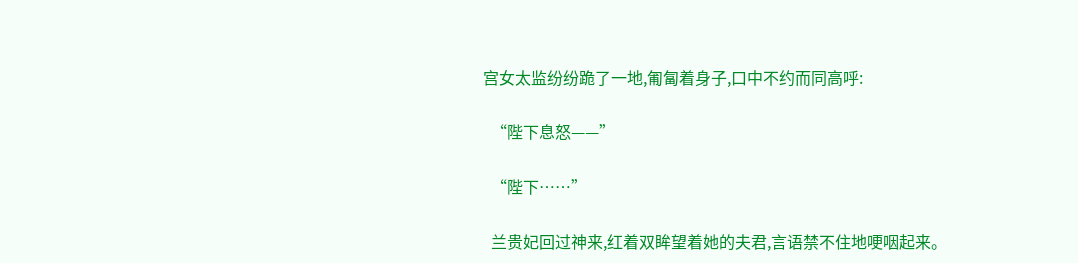宫女太监纷纷跪了一地,匍匐着身子,口中不约而同高呼:

  “陛下息怒——”

  “陛下……”

  兰贵妃回过神来,红着双眸望着她的夫君,言语禁不住地哽咽起来。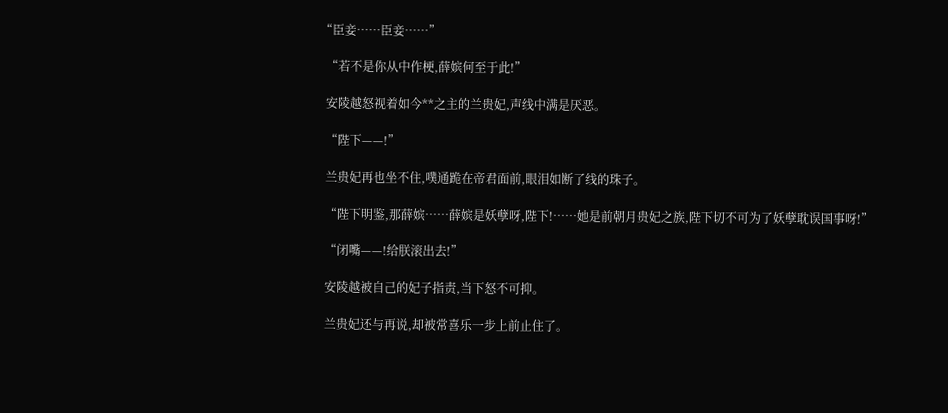“臣妾……臣妾……”

  “若不是你从中作梗,薛嫔何至于此!”

  安陵越怒视着如今**之主的兰贵妃,声线中满是厌恶。

  “陛下——!”

  兰贵妃再也坐不住,噗通跪在帝君面前,眼泪如断了线的珠子。

  “陛下明鉴,那薛嫔……薛嫔是妖孽呀,陛下!……她是前朝月贵妃之族,陛下切不可为了妖孽耽误国事呀!”

  “闭嘴——!给朕滚出去!”

  安陵越被自己的妃子指责,当下怒不可抑。

  兰贵妃还与再说,却被常喜乐一步上前止住了。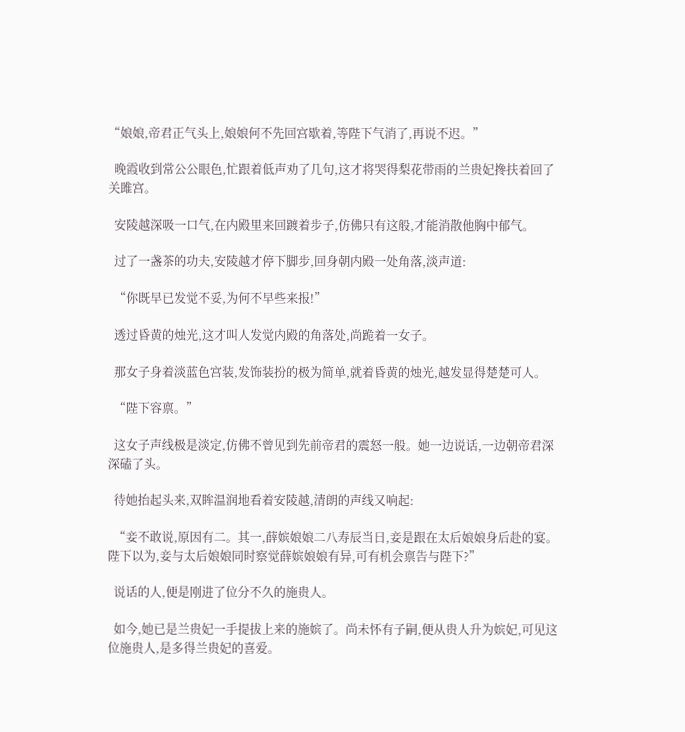“娘娘,帝君正气头上,娘娘何不先回宫歇着,等陛下气消了,再说不迟。”

  晚霞收到常公公眼色,忙跟着低声劝了几句,这才将哭得梨花带雨的兰贵妃搀扶着回了关雎宫。

  安陵越深吸一口气,在内殿里来回踱着步子,仿佛只有这般,才能消散他胸中郁气。

  过了一盏茶的功夫,安陵越才停下脚步,回身朝内殿一处角落,淡声道:

  “你既早已发觉不妥,为何不早些来报!”

  透过昏黄的烛光,这才叫人发觉内殿的角落处,尚跪着一女子。

  那女子身着淡蓝色宫装,发饰装扮的极为简单,就着昏黄的烛光,越发显得楚楚可人。

  “陛下容禀。”

  这女子声线极是淡定,仿佛不曾见到先前帝君的震怒一般。她一边说话,一边朝帝君深深磕了头。

  待她抬起头来,双眸温润地看着安陵越,清朗的声线又响起:

  “妾不敢说,原因有二。其一,薛嫔娘娘二八寿辰当日,妾是跟在太后娘娘身后赴的宴。陛下以为,妾与太后娘娘同时察觉薛嫔娘娘有异,可有机会禀告与陛下?”

  说话的人,便是刚进了位分不久的施贵人。

  如今,她已是兰贵妃一手提拔上来的施嫔了。尚未怀有子嗣,便从贵人升为嫔妃,可见这位施贵人,是多得兰贵妃的喜爱。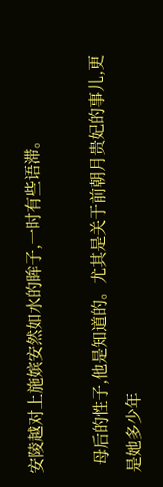安陵越对上施嫔安然如水的眸子,一时有些语滞。

  母后的性子,他是知道的。尤其是关于前朝月贵妃的事儿,更是她多少年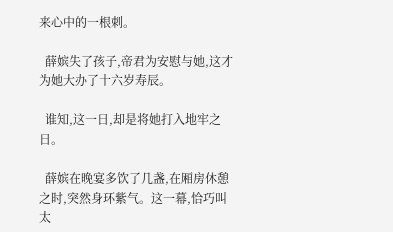来心中的一根刺。

  薛嫔失了孩子,帝君为安慰与她,这才为她大办了十六岁寿辰。

  谁知,这一日,却是将她打入地牢之日。

  薛嫔在晚宴多饮了几盏,在厢房休憩之时,突然身环紫气。这一幕,恰巧叫太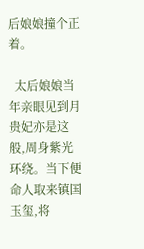后娘娘撞个正着。

  太后娘娘当年亲眼见到月贵妃亦是这般,周身紫光环绕。当下便命人取来镇国玉玺,将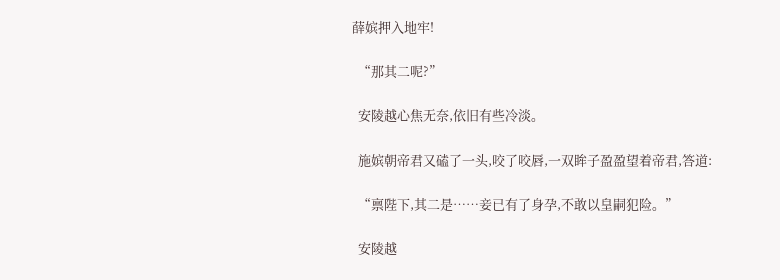薛嫔押入地牢!

  “那其二呢?”

  安陵越心焦无奈,依旧有些冷淡。

  施嫔朝帝君又磕了一头,咬了咬唇,一双眸子盈盈望着帝君,答道:

  “禀陛下,其二是……妾已有了身孕,不敢以皇嗣犯险。”

  安陵越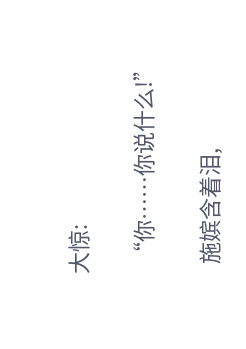大惊:

  “你……你说什么!”

  施嫔含着泪,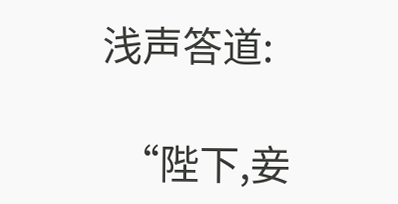浅声答道:

  “陛下,妾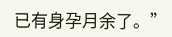已有身孕月余了。”